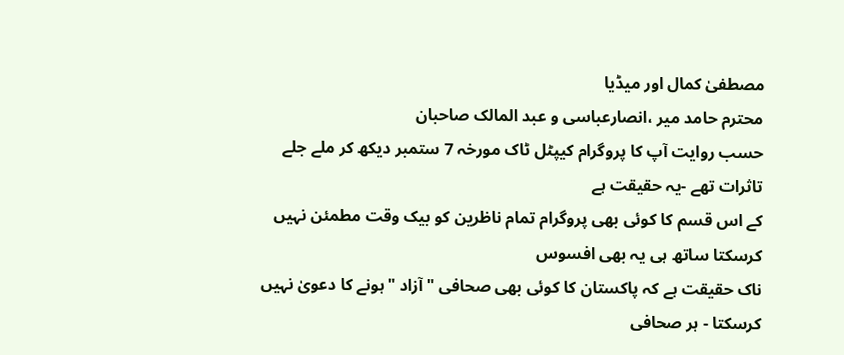مصطفیٰ کمال اور میڈیا
محترم حامد میر ،انصارعباسی و عبد المالک صاحبان
حسب روایت آپ کا پروگرام کیپٹل ٹاک مورخہ 7 ستمبر دیکھ کر ملے جلے تاثرات تھے -یہ حقیقت ہے
کے اس قسم کا کوئی بھی پروگرام تمام ناظرین کو بیک وقت مطمئن نہیں کرسکتا ساتھ ہی یہ بھی افسوس
ناک حقیقت ہے کہ پاکستان کا کوئی بھی صحافی "آزاد "ہونے کا دعویٰ نہیں کرسکتا - ہر صحافی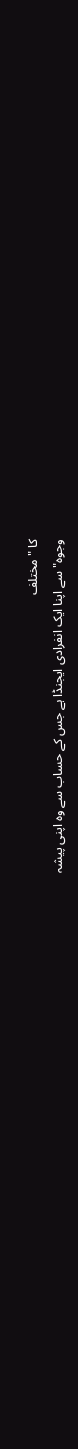کا "مختلف
وجوہ" سے اپنا ایک انفرادی ایجنڈا ہے جس کے حساب سے وہ اپنی پیشہ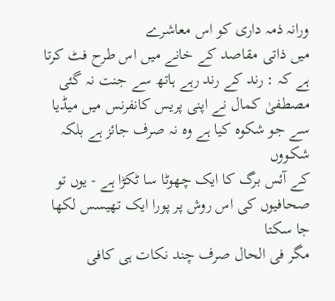ورانہ ذمہ داری کو اس معاشرے
میں ذاتی مقاصد کے خانے میں اس طرح فٹ کرتا ہے کہ : رند کے رند رہے ہاتھ سے جنت نہ گئی
مصطفیٰ کمال نے اپنی پریس کانفرنس میں میڈیا سے جو شکوہ کیا ہے وہ نہ صرف جائز ہے بلکہ شکووں
کے آئس برگ کا ایک چھوٹا سا ٹکڑا ہے - یوں تو صحافیوں کی اس روش پر پورا ایک تھیسس لکھا جا سکتا
مگر فی الحال صرف چند نکات ہی کافی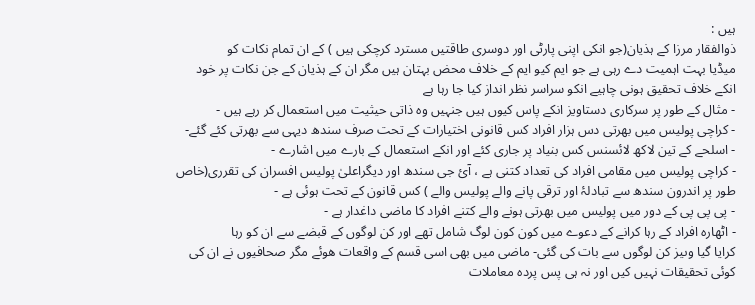ہیں :
ذوالفقار مرزا کے ہذیان(جو انکی اپنی پارٹی اور دوسری طاقتیں مسترد کرچکی ہیں ) کے ان تمام نکات کو
میڈیا بہت اہمیت دے رہی ہے جو ایم کیو ایم کے خلاف محض بہتان ہیں مگر ان کے ہذیان کے جن نکات پر خود
انکے خلاف تحقیق ہونی چاہیے انکو سراسر نظر انداز کیا جا رہا ہے
- مثال کے طور پر سرکاری دستاویز انکے پاس کیوں ہیں جنہیں وہ ذاتی حیثیت میں استعمال کر رہے ہیں -
- کراچی پولیس میں بھرتی دس ہزار افراد کس قانونی اختیارات کے تحت صرف سندھ دیہی سے بھرتی کئے گئے-
- اسلحے کے تین لاکھ لائسنس کس بنیاد پر جاری کئے اور انکے استعمال کے بارے میں اشارے -
- کراچی پولیس میں مقامی افراد کی تعداد کتنی ہے ، آئ جی سندھ اور دیگراعلیٰ پولیس افسران کی تقرری(خاص
طور پر اندرون سندھ سے تبادلۂ اور ترقی پانے والے پولیس والے ) کس قانون کے تحت ہوئی ہے -
- پی پی پی کے دور میں پولیس میں بھرتی ہونے والے کتنے افراد کا ماضی داغدار ہے -
- اٹھارہ افراد کے رہا کرانے کے دعوے میں کون کون لوگ شامل تھے اور کن لوگوں کے قبضے سے ان کو رہا
کرایا گیا وںیز کن لوگوں سے بات کی گئی- ماضی میں بھی اسی قسم کے واقعات ھوئے مگر صحافیوں نے ان کی
کوئی تحقیقات نہیں کیں اور نہ ہی پس پردہ معاملات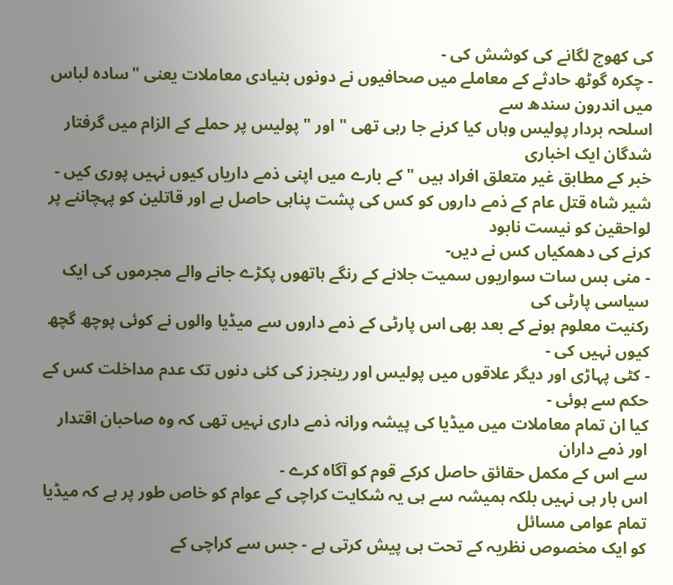کی کھوج لگانے کی کوشش کی -
- چکرہ گوٹھ حادثے کے معاملے میں صحافیوں نے دونوں بنیادی معاملات یعنی "سادہ لباس میں اندرون سندھ سے
اسلحہ بردار پولیس وہاں کیا کرنے جا رہی تھی " اور " پولیس پر حملے کے الزام میں گرفتار شدگان ایک اخباری
خبر کے مطابق غیر متعلق افراد ہیں " کے بارے میں اپنی ذمے داریاں کیوں نہیں پوری کیں -
شیر شاہ قتل عام کے ذمے داروں کو کس کی پشت پناہی حاصل ہے اور قاتلین کو پہچاننے پر لواحقین کو نیست نابود
کرنے کی دھمکیاں کس نے دیں-
- منی بس سات سواریوں سمیت جلانے کے رنگے ہاتھوں پکڑے جانے والے مجرموں کی ایک سیاسی پارٹی کی
رکنیت معلوم ہونے کے بعد بھی اس پارٹی کے ذمے داروں سے میڈیا والوں نے کوئی پوچھ گچھ کیوں نہیں کی -
- کٹی پہاڑی اور دیگر علاقوں میں پولیس اور رینجرز کی کئی دنوں تک عدم مداخلت کس کے حکم سے ہوئی -
کیا ان تمام معاملات میں میڈیا کی پیشہ ورانہ ذمے داری نہیں تھی کہ وہ صاحبان اقتدار اور ذمے داران
سے اس کے مکمل حقائق حاصل کرکے قوم کو آگاہ کرے -
اس بار ہی نہیں بلکہ ہمیشہ سے ہی یہ شکایت کراچی کے عوام کو خاص طور پر ہے کہ میڈیا تمام عوامی مسائل
کو ایک مخصوص نظریہ کے تحت ہی پیش کرتی ہے - جس سے کراچی کے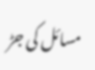مسائل کی جڑ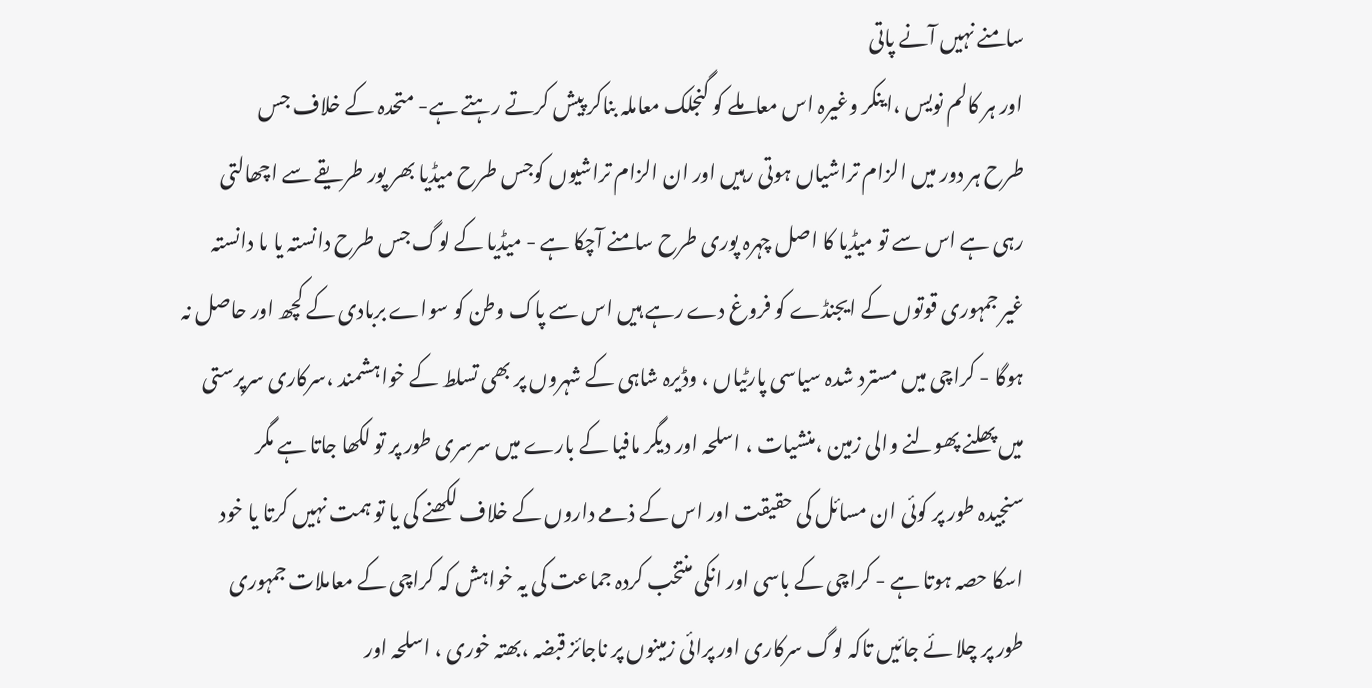سامنے نہیں آنے پاتی
اور ہر کالم نویس ،اینکر وغیرہ اس معاملے کو گنجلک معاملہ بناکر پیش کرتے رہتے ہے- متحدہ کے خلاف جس
طرح ہر دور میں الزام تراشیاں ہوتی رہیں اور ان الزام تراشیوں کوجس طرح میڈیا بھر پور طریقے سے اچھالتی
رہی ہے اس سے تو میڈیا کا اصل چہرہ پوری طرح سامنے آچکا ہے - میڈیا کے لوگ جس طرح دانستہ یا ںا دانستہ
غیر جمہوری قوتوں کے ایجنڈے کو فروغ دے رہے ہیں اس سے پاک وطن کو سواے بربادی کے کچھ اور حاصل نہ
ہوگا - کراچی میں مسترد شدہ سیاسی پارٹیاں ، وڈیرہ شاہی کے شہروں پر بھی تسلط کے خواہشمند ،سرکاری سرپرستی
میں پھلنے پھولنے والی زمین ،منشیات ، اسلحہ اور دیگر مافیا کے بارے میں سرسری طور پر تو لکھا جاتا ہے مگر
سنجیدہ طور پر کوئی ان مسائل کی حقیقت اور اس کے ذمے داروں کے خلاف لکھنے کی یا تو ہمت نہیں کرتا یا خود
اسکا حصہ ہوتا ہے - کراچی کے باسی اور انکی منتخب کردہ جماعت کی یہ خواہش کہ کراچی کے معاملات جمہوری
طور پر چلا ئے جائیں تاکہ لوگ سرکاری اور پرائی زمینوں پر ناجائز قبضہ ،بھتہ خوری ، اسلحہ اور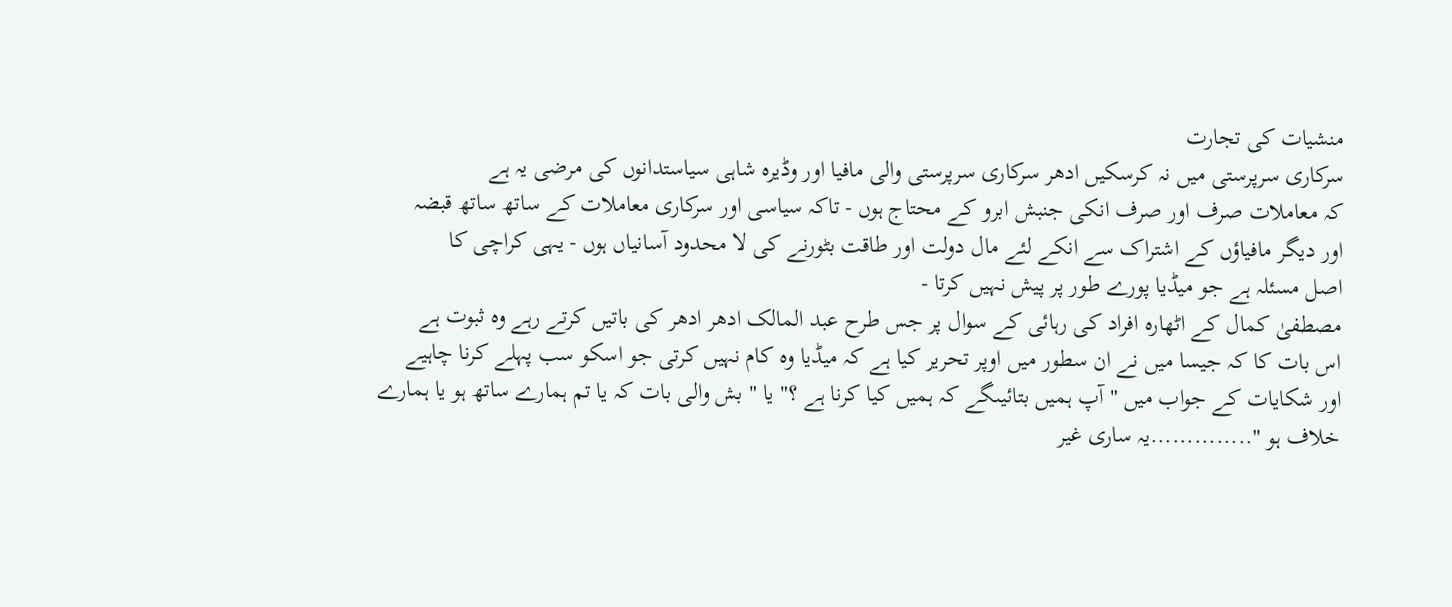منشیات کی تجارت
سرکاری سرپرستی میں نہ کرسکیں ادھر سرکاری سرپرستی والی مافیا اور وڈیرہ شاہی سیاستدانوں کی مرضی یہ ہے
کہ معاملات صرف اور صرف انکی جنبش ابرو کے محتاج ہوں - تاکہ سیاسی اور سرکاری معاملات کے ساتھ ساتھ قبضہ
اور دیگر مافیاؤں کے اشتراک سے انکے لئے مال دولت اور طاقت بٹورنے کی لا محدود آسانیاں ہوں - یہی کراچی کا
اصل مسئلہ ہے جو میڈیا پورے طور پر پیش نہیں کرتا -
مصطفیٰ کمال کے اٹھارہ افراد کی رہائی کے سوال پر جس طرح عبد المالک ادھر ادھر کی باتیں کرتے رہے وہ ثبوت ہے
اس بات کا کہ جیسا میں نے ان سطور میں اوپر تحریر کیا ہے کہ میڈیا وہ کام نہیں کرتی جو اسکو سب پہلے کرنا چاہیے
اور شکایات کے جواب میں " آپ ہمیں بتائیںگے کہ ہمیں کیا کرنا ہے ؟" یا " بش والی بات کہ یا تم ہمارے ساتھ ہو یا ہمارے
خلاف ہو "..............یہ ساری غیر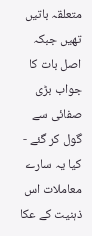متعلقہ باتیں تھیں جبکہ اصل بات کا جواب بڑی صفائی سے گول کر گئے -
کیا یہ سارے معاملات اس ذہنیت کے عکا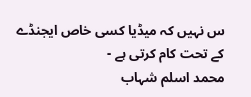س نہیں کہ میڈیا کسی خاص ایجنڈے کے تحت کام کرتی ہے -
محمد اسلم شہاب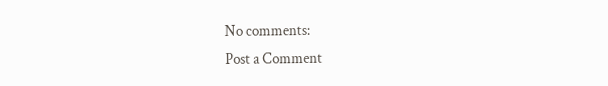No comments:
Post a Comment